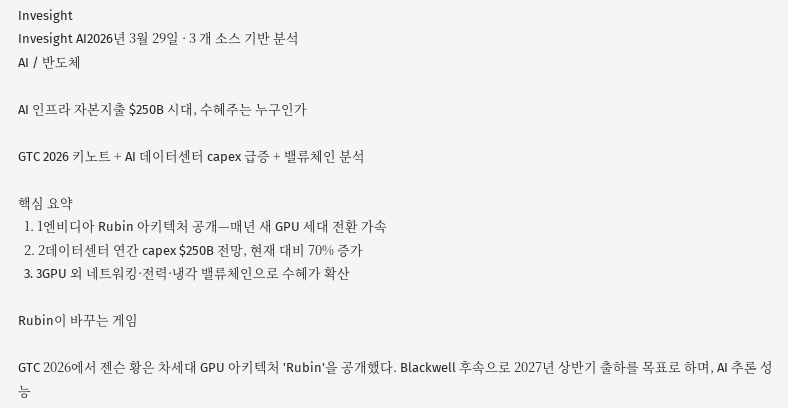Invesight
Invesight AI2026년 3월 29일 · 3 개 소스 기반 분석
AI / 반도체

AI 인프라 자본지출 $250B 시대, 수혜주는 누구인가

GTC 2026 키노트 + AI 데이터센터 capex 급증 + 밸류체인 분석

핵심 요약
  1. 1엔비디아 Rubin 아키텍처 공개—매년 새 GPU 세대 전환 가속
  2. 2데이터센터 연간 capex $250B 전망, 현재 대비 70% 증가
  3. 3GPU 외 네트워킹·전력·냉각 밸류체인으로 수혜가 확산

Rubin이 바꾸는 게임

GTC 2026에서 젠슨 황은 차세대 GPU 아키텍처 'Rubin'을 공개했다. Blackwell 후속으로 2027년 상반기 출하를 목표로 하며, AI 추론 성능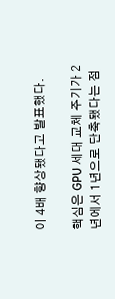이 4배 향상됐다고 발표했다.

핵심은 GPU 세대 교체 주기가 2년에서 1년으로 단축됐다는 점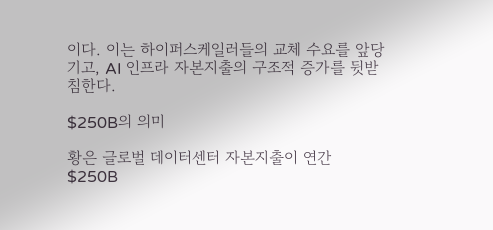이다. 이는 하이퍼스케일러들의 교체 수요를 앞당기고, AI 인프라 자본지출의 구조적 증가를 뒷받침한다.

$250B의 의미

황은 글로벌 데이터센터 자본지출이 연간 $250B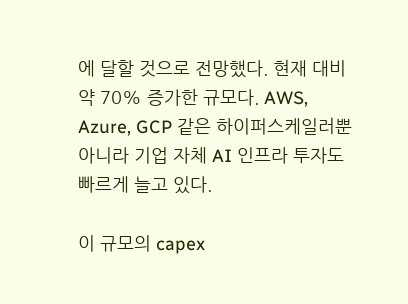에 달할 것으로 전망했다. 현재 대비 약 70% 증가한 규모다. AWS, Azure, GCP 같은 하이퍼스케일러뿐 아니라 기업 자체 AI 인프라 투자도 빠르게 늘고 있다.

이 규모의 capex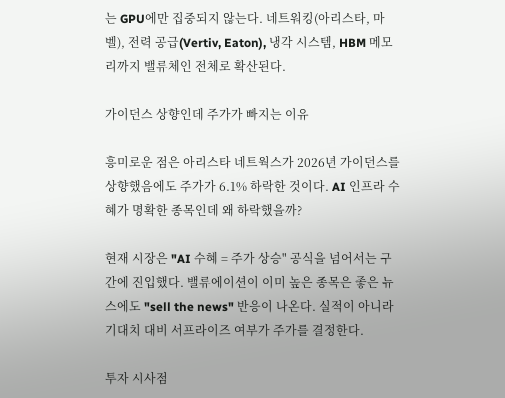는 GPU에만 집중되지 않는다. 네트워킹(아리스타, 마벨), 전력 공급(Vertiv, Eaton), 냉각 시스템, HBM 메모리까지 밸류체인 전체로 확산된다.

가이던스 상향인데 주가가 빠지는 이유

흥미로운 점은 아리스타 네트웍스가 2026년 가이던스를 상향했음에도 주가가 6.1% 하락한 것이다. AI 인프라 수혜가 명확한 종목인데 왜 하락했을까?

현재 시장은 "AI 수혜 = 주가 상승" 공식을 넘어서는 구간에 진입했다. 밸류에이션이 이미 높은 종목은 좋은 뉴스에도 "sell the news" 반응이 나온다. 실적이 아니라 기대치 대비 서프라이즈 여부가 주가를 결정한다.

투자 시사점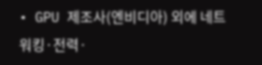• GPU 제조사(엔비디아) 외에 네트워킹·전력·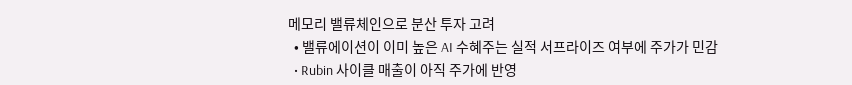메모리 밸류체인으로 분산 투자 고려
  • 밸류에이션이 이미 높은 AI 수혜주는 실적 서프라이즈 여부에 주가가 민감
  • Rubin 사이클 매출이 아직 주가에 반영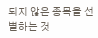되지 않은 종목을 선별하는 것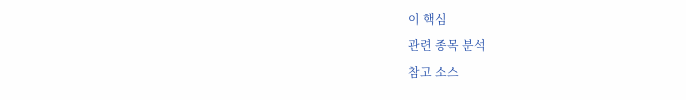이 핵심
관련 종목 분석
참고 소스